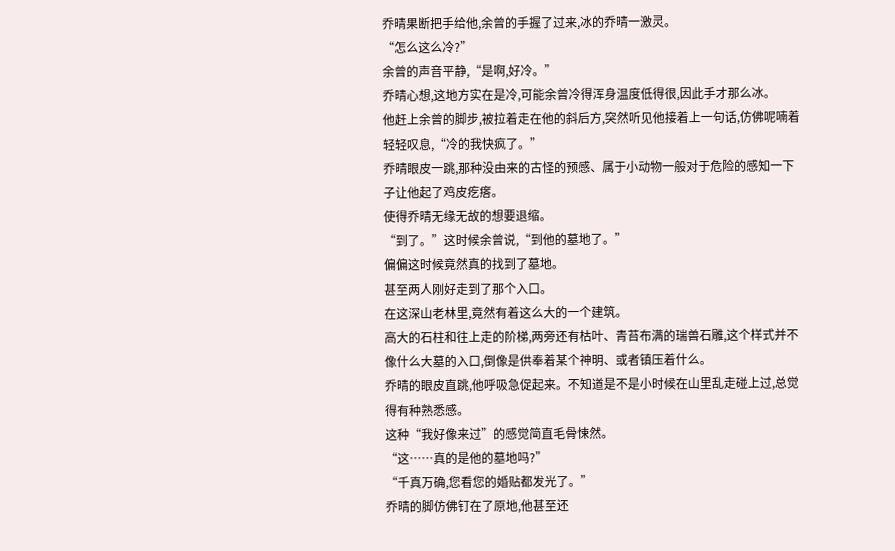乔晴果断把手给他,余曾的手握了过来,冰的乔晴一激灵。
“怎么这么冷?”
余曾的声音平静,“是啊,好冷。”
乔晴心想,这地方实在是冷,可能余曾冷得浑身温度低得很,因此手才那么冰。
他赶上余曾的脚步,被拉着走在他的斜后方,突然听见他接着上一句话,仿佛呢喃着轻轻叹息,“冷的我快疯了。”
乔晴眼皮一跳,那种没由来的古怪的预感、属于小动物一般对于危险的感知一下子让他起了鸡皮疙瘩。
使得乔晴无缘无故的想要退缩。
“到了。”这时候余曾说,“到他的墓地了。”
偏偏这时候竟然真的找到了墓地。
甚至两人刚好走到了那个入口。
在这深山老林里,竟然有着这么大的一个建筑。
高大的石柱和往上走的阶梯,两旁还有枯叶、青苔布满的瑞兽石雕,这个样式并不像什么大墓的入口,倒像是供奉着某个神明、或者镇压着什么。
乔晴的眼皮直跳,他呼吸急促起来。不知道是不是小时候在山里乱走碰上过,总觉得有种熟悉感。
这种“我好像来过”的感觉简直毛骨悚然。
“这……真的是他的墓地吗?”
“千真万确,您看您的婚贴都发光了。”
乔晴的脚仿佛钉在了原地,他甚至还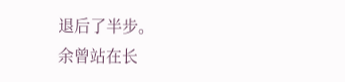退后了半步。
余曾站在长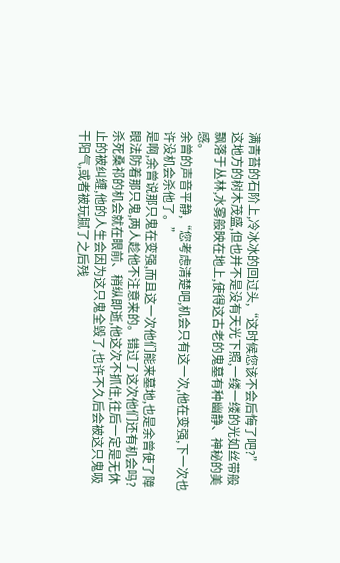满青苔的石阶上,冷冰冰的回过头,“这时候您该不会后悔了吧?”
这地方的树木茂盛,但也并不是没有天光下照,一缕一缕的光如丝带般飘落于丛林,水雾般映在地上,使得这古老的鬼墓有种幽静、神秘的美感。
余曾的声音平静,“您考虑清楚吧,机会只有这一次,他在变强,下一次也许没机会杀他了。”
是啊,余曾说那只鬼在变强,而且这一次他们能来墓地,也是余曾使了障眼法防着那只鬼,两人趁他不注意来的。错过了这次他们还有机会吗?
杀死桑祁的机会就在眼前、稍纵即逝,他这次不抓住,往后一定是无休止的被纠缠,他的人生会因为这只鬼全毁了,也许不久后会被这只鬼吸干阳气,或者被玩腻了之后残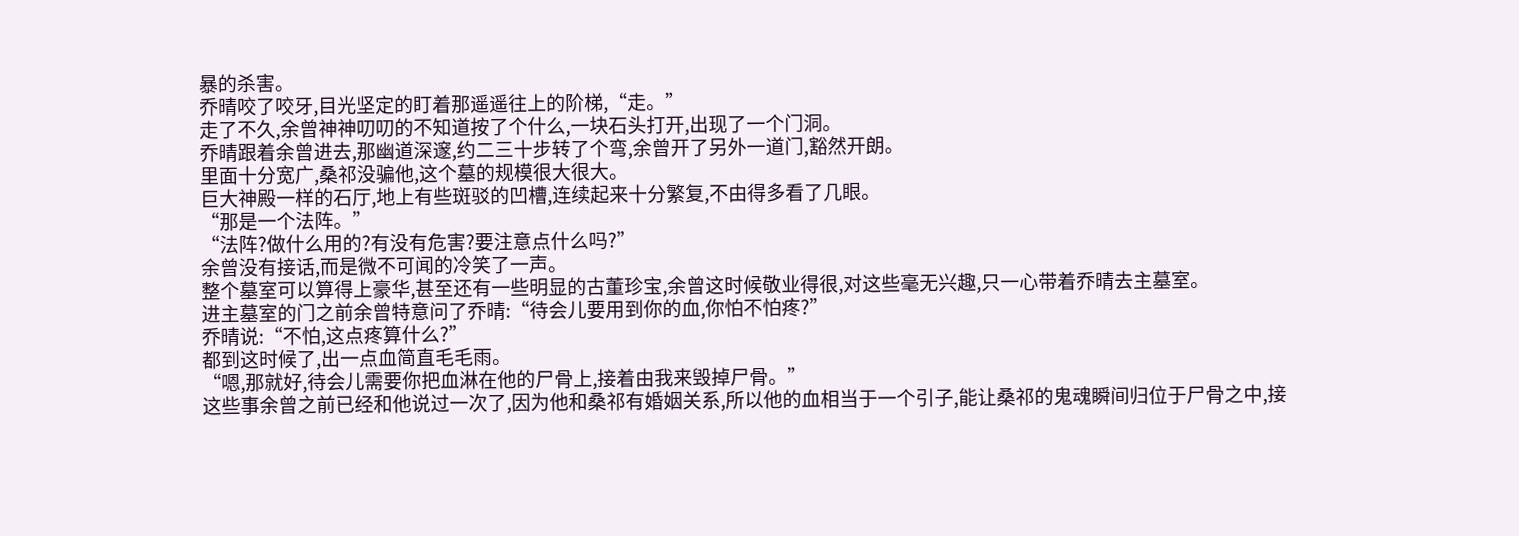暴的杀害。
乔晴咬了咬牙,目光坚定的盯着那遥遥往上的阶梯,“走。”
走了不久,余曾神神叨叨的不知道按了个什么,一块石头打开,出现了一个门洞。
乔晴跟着余曾进去,那幽道深邃,约二三十步转了个弯,余曾开了另外一道门,豁然开朗。
里面十分宽广,桑祁没骗他,这个墓的规模很大很大。
巨大神殿一样的石厅,地上有些斑驳的凹槽,连续起来十分繁复,不由得多看了几眼。
“那是一个法阵。”
“法阵?做什么用的?有没有危害?要注意点什么吗?”
余曾没有接话,而是微不可闻的冷笑了一声。
整个墓室可以算得上豪华,甚至还有一些明显的古董珍宝,余曾这时候敬业得很,对这些毫无兴趣,只一心带着乔晴去主墓室。
进主墓室的门之前余曾特意问了乔晴:“待会儿要用到你的血,你怕不怕疼?”
乔晴说:“不怕,这点疼算什么?”
都到这时候了,出一点血简直毛毛雨。
“嗯,那就好,待会儿需要你把血淋在他的尸骨上,接着由我来毁掉尸骨。”
这些事余曾之前已经和他说过一次了,因为他和桑祁有婚姻关系,所以他的血相当于一个引子,能让桑祁的鬼魂瞬间归位于尸骨之中,接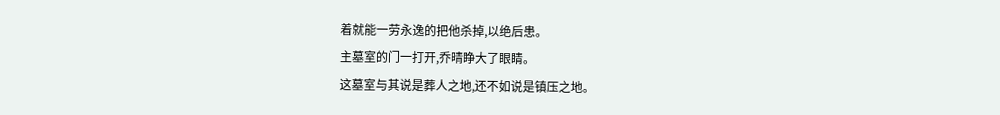着就能一劳永逸的把他杀掉,以绝后患。
主墓室的门一打开,乔晴睁大了眼睛。
这墓室与其说是葬人之地,还不如说是镇压之地。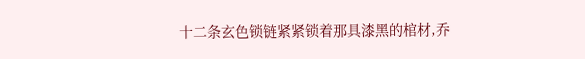十二条玄色锁链紧紧锁着那具漆黑的棺材,乔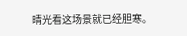晴光看这场景就已经胆寒。